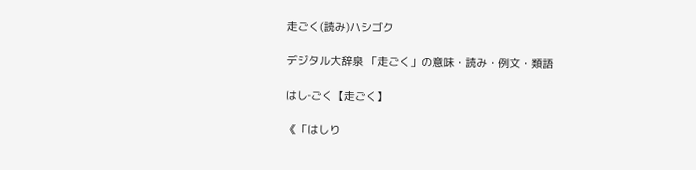走ごく(読み)ハシゴク

デジタル大辞泉 「走ごく」の意味・読み・例文・類語

はし‐ごく【走ごく】

《「はしり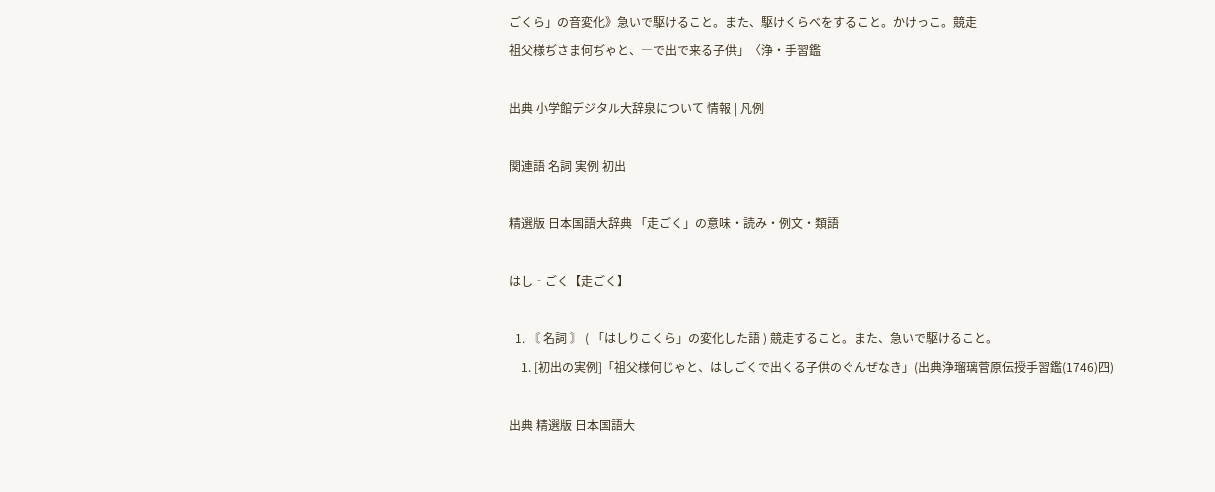ごくら」の音変化》急いで駆けること。また、駆けくらべをすること。かけっこ。競走
祖父様ぢさま何ぢゃと、―で出で来る子供」〈浄・手習鑑

出典 小学館デジタル大辞泉について 情報 | 凡例

関連語 名詞 実例 初出

精選版 日本国語大辞典 「走ごく」の意味・読み・例文・類語

はし‐ごく【走ごく】

  1. 〘 名詞 〙 ( 「はしりこくら」の変化した語 ) 競走すること。また、急いで駆けること。
    1. [初出の実例]「祖父様何じゃと、はしごくで出くる子供のぐんぜなき」(出典浄瑠璃菅原伝授手習鑑(1746)四)

出典 精選版 日本国語大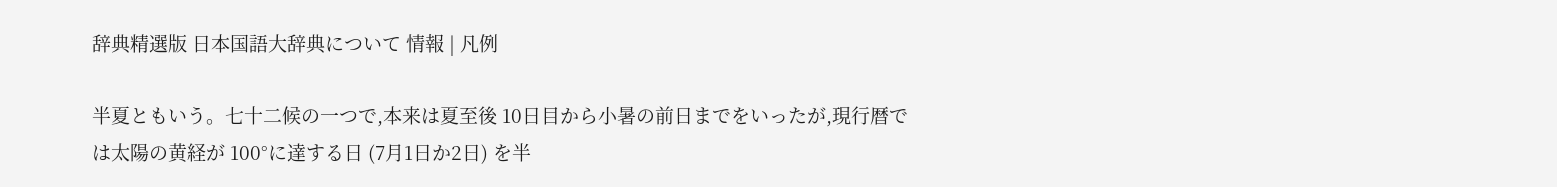辞典精選版 日本国語大辞典について 情報 | 凡例

半夏ともいう。七十二候の一つで,本来は夏至後 10日目から小暑の前日までをいったが,現行暦では太陽の黄経が 100°に達する日 (7月1日か2日) を半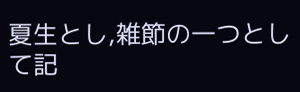夏生とし,雑節の一つとして記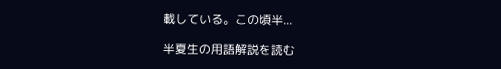載している。この頃半...

半夏生の用語解説を読む